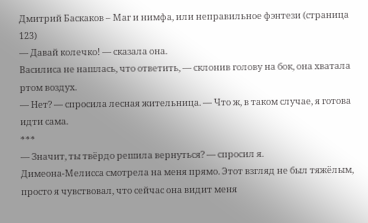Дмитрий Баскаков – Маг и нимфа, или неправильное фэнтези (страница 123)
— Давай колечко! — сказала она.
Василиса не нашлась, что ответить, — склонив голову на бок, она хватала ртом воздух.
— Нет? — спросила лесная жительница. — Что ж, в таком случае, я готова идти сама.
***
— Значит, ты твёрдо решила вернуться? — спросил я.
Димеона-Мелисса смотрела на меня прямо. Этот взгляд не был тяжёлым, просто я чувствовал, что сейчас она видит меня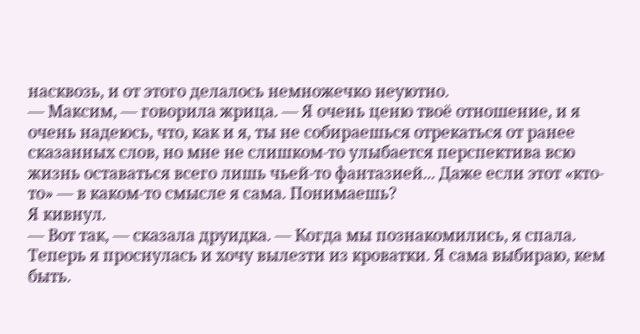насквозь, и от этого делалось немножечко неуютно.
— Максим, — говорила жрица. — Я очень ценю твоё отношение, и я очень надеюсь, что, как и я, ты не собираешься отрекаться от ранее сказанных слов, но мне не слишком-то улыбается перспектива всю жизнь оставаться всего лишь чьей-то фантазией... Даже если этот «кто-то» — в каком-то смысле я сама. Понимаешь?
Я кивнул.
— Вот так, — сказала друидка. — Когда мы познакомились, я спала. Теперь я проснулась и хочу вылезти из кроватки. Я сама выбираю, кем быть.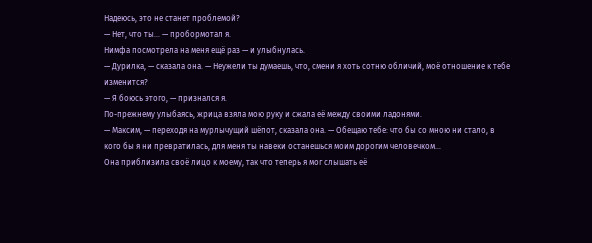Надеюсь, это не станет проблемой?
— Нет, что ты... — пробормотал я.
Нимфа посмотрела на меня ещё раз — и улыбнулась.
— Дурилка, — сказала она. — Неужели ты думаешь, что, смени я хоть сотню обличий, моё отношение к тебе изменится?
— Я боюсь этого, — признался я.
По-прежнему улыбаясь, жрица взяла мою руку и сжала её между своими ладонями.
— Максим, — переходя на мурлычущий шёпот, сказала она. — Обещаю тебе: что бы со мною ни стало, в кого бы я ни превратилась, для меня ты навеки останешься моим дорогим человечком...
Она приблизила своё лицо к моему, так что теперь я мог слышать её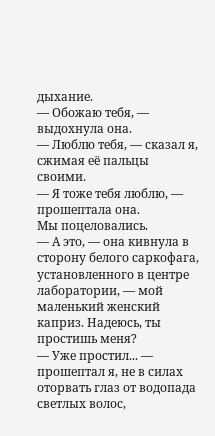дыхание.
— Обожаю тебя, — выдохнула она.
— Люблю тебя, — сказал я, сжимая её пальцы своими.
— Я тоже тебя люблю, — прошептала она.
Мы поцеловались.
— А это, — она кивнула в сторону белого саркофага, установленного в центре лаборатории, — мой маленький женский каприз. Надеюсь, ты простишь меня?
— Уже простил... — прошептал я, не в силах оторвать глаз от водопада светлых волос,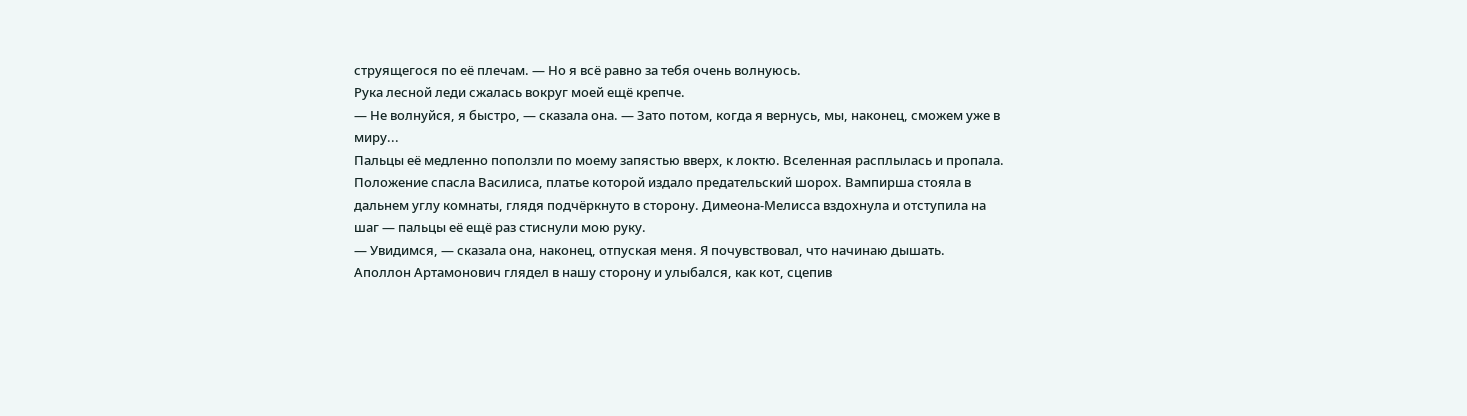струящегося по её плечам. — Но я всё равно за тебя очень волнуюсь.
Рука лесной леди сжалась вокруг моей ещё крепче.
— Не волнуйся, я быстро, — сказала она. — Зато потом, когда я вернусь, мы, наконец, сможем уже в миру...
Пальцы её медленно поползли по моему запястью вверх, к локтю. Вселенная расплылась и пропала.
Положение спасла Василиса, платье которой издало предательский шорох. Вампирша стояла в дальнем углу комнаты, глядя подчёркнуто в сторону. Димеона-Мелисса вздохнула и отступила на шаг — пальцы её ещё раз стиснули мою руку.
— Увидимся, — сказала она, наконец, отпуская меня. Я почувствовал, что начинаю дышать.
Аполлон Артамонович глядел в нашу сторону и улыбался, как кот, сцепив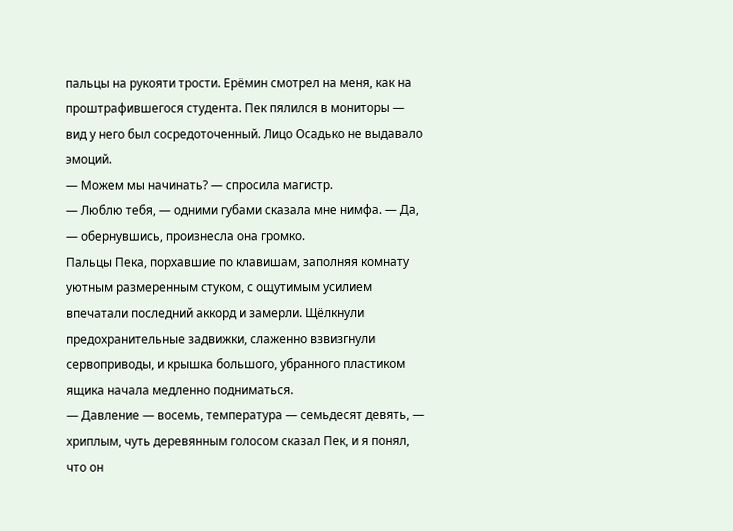пальцы на рукояти трости. Ерёмин смотрел на меня, как на проштрафившегося студента. Пек пялился в мониторы — вид у него был сосредоточенный. Лицо Осадько не выдавало эмоций.
— Можем мы начинать? — спросила магистр.
— Люблю тебя, — одними губами сказала мне нимфа. — Да, — обернувшись, произнесла она громко.
Пальцы Пека, порхавшие по клавишам, заполняя комнату уютным размеренным стуком, с ощутимым усилием впечатали последний аккорд и замерли. Щёлкнули предохранительные задвижки, слаженно взвизгнули сервоприводы, и крышка большого, убранного пластиком ящика начала медленно подниматься.
— Давление — восемь, температура — семьдесят девять, — хриплым, чуть деревянным голосом сказал Пек, и я понял, что он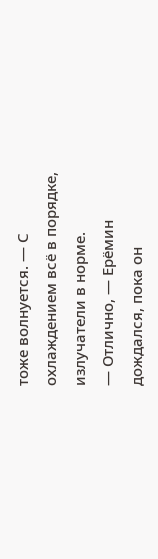тоже волнуется. — С охлаждением всё в порядке, излучатели в норме.
— Отлично, — Ерёмин дождался, пока он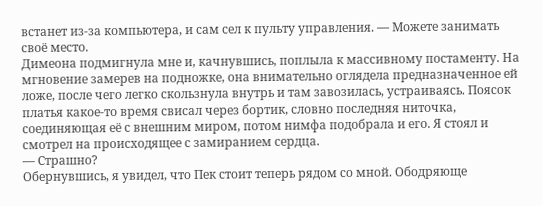встанет из-за компьютера, и сам сел к пульту управления. — Можете занимать своё место.
Димеона подмигнула мне и, качнувшись, поплыла к массивному постаменту. На мгновение замерев на подножке, она внимательно оглядела предназначенное ей ложе, после чего легко скользнула внутрь и там завозилась, устраиваясь. Поясок платья какое-то время свисал через бортик, словно последняя ниточка, соединяющая её с внешним миром, потом нимфа подобрала и его. Я стоял и смотрел на происходящее с замиранием сердца.
— Страшно?
Обернувшись, я увидел, что Пек стоит теперь рядом со мной. Ободряюще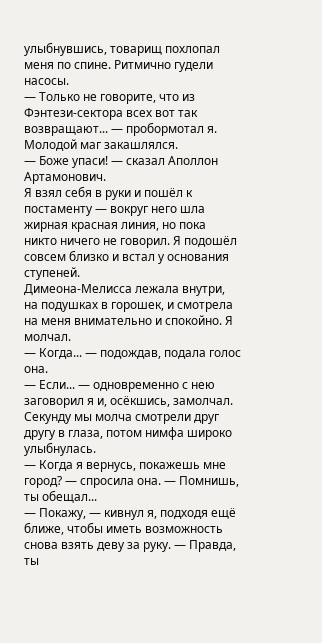улыбнувшись, товарищ похлопал меня по спине. Ритмично гудели насосы.
— Только не говорите, что из Фэнтези-сектора всех вот так возвращают... — пробормотал я.
Молодой маг закашлялся.
— Боже упаси! — сказал Аполлон Артамонович.
Я взял себя в руки и пошёл к постаменту — вокруг него шла жирная красная линия, но пока никто ничего не говорил. Я подошёл совсем близко и встал у основания ступеней.
Димеона-Мелисса лежала внутри, на подушках в горошек, и смотрела на меня внимательно и спокойно. Я молчал.
— Когда... — подождав, подала голос она.
— Если... — одновременно с нею заговорил я и, осёкшись, замолчал.
Секунду мы молча смотрели друг другу в глаза, потом нимфа широко улыбнулась.
— Когда я вернусь, покажешь мне город? — спросила она. — Помнишь, ты обещал...
— Покажу, — кивнул я, подходя ещё ближе, чтобы иметь возможность снова взять деву за руку. — Правда, ты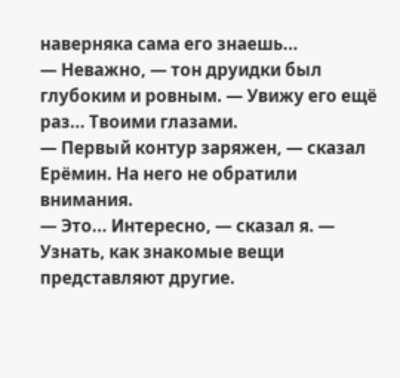наверняка сама его знаешь...
— Неважно, — тон друидки был глубоким и ровным. — Увижу его ещё раз... Твоими глазами.
— Первый контур заряжен, — сказал Ерёмин. На него не обратили внимания.
— Это... Интересно, — сказал я. — Узнать, как знакомые вещи представляют другие.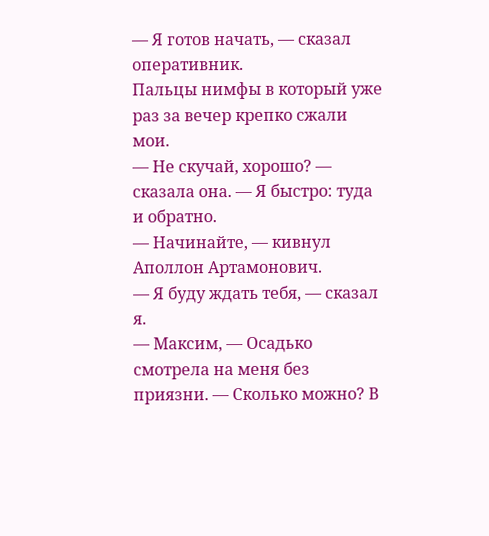— Я готов начать, — сказал оперативник.
Пальцы нимфы в который уже раз за вечер крепко сжали мои.
— Не скучай, хорошо? — сказала она. — Я быстро: туда и обратно.
— Начинайте, — кивнул Аполлон Артамонович.
— Я буду ждать тебя, — сказал я.
— Максим, — Осадько смотрела на меня без приязни. — Сколько можно? В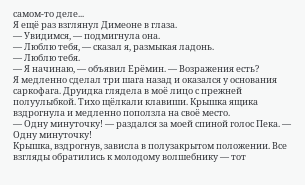самом-то деле...
Я ещё раз взглянул Димеоне в глаза.
— Увидимся, — подмигнула она.
— Люблю тебя, — сказал я, размыкая ладонь.
— Люблю тебя.
— Я начинаю, — объявил Ерёмин. — Возражения есть?
Я медленно сделал три шага назад и оказался у основания саркофага. Друидка глядела в моё лицо с прежней полуулыбкой. Тихо щёлкали клавиши. Крышка ящика вздрогнула и медленно поползла на своё место.
— Одну минуточку! — раздался за моей спиной голос Пека. — Одну минуточку!
Крышка, вздрогнув, зависла в полузакрытом положении. Все взгляды обратились к молодому волшебнику — тот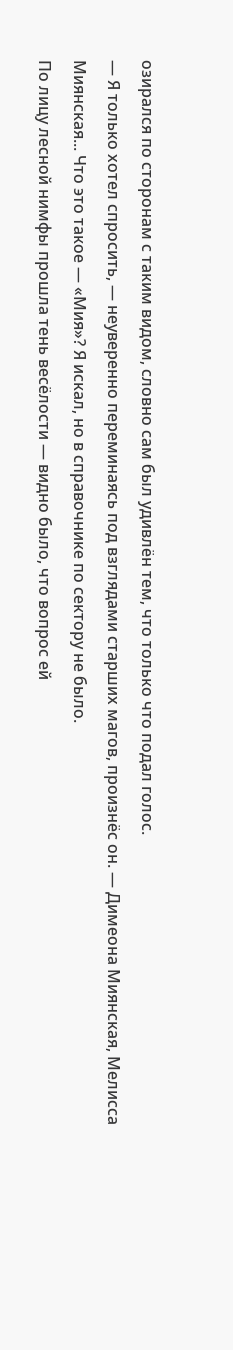озирался по сторонам с таким видом, словно сам был удивлён тем, что только что подал голос.
— Я только хотел спросить, — неуверенно переминаясь под взглядами старших магов, произнёс он. — Димеона Миянская, Мелисса Миянская... Что это такое — «Мия»? Я искал, но в справочнике по сектору не было.
По лицу лесной нимфы прошла тень весёлости — видно было, что вопрос ей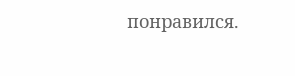понравился.